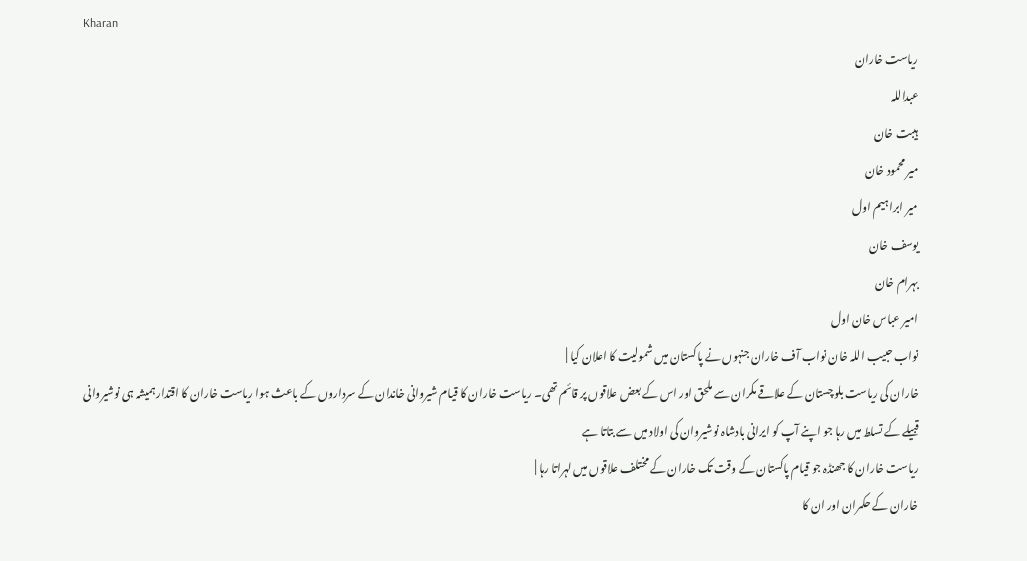Kharan
ریاست خاران
عبداللہ
ہیبت خان
میر محمود خان
میر ابراہیم اول
یوسف خان
بہرام خان
امیر عباس خان اول
نواب حبیب اللہ خان نواب آف خاران جنہوں نے پاکستان میں شمولیت کا اعلان کیا |
خاران کی ریاست بلوچستان کے علاقے مکران سے ملحق اور اس کے بعض علاقوں پر قائم تھی۔ ریاست خاران کا قیام شیروانی خاندان کے سرداروں کے باعث ہوا ریاست خاران کا اقتدار ہمیشہ ہی نوشیروانی قبیلے کے تسلط میں رہا جو اپنے آپ کو ایرانی بادشاہ نوشیروان کی اولاد میں سے بتاتا ہے
ریاست خاران کا جھنڈہ جو قیام پاکستان کے وقت تک خاران کے مختلف علاقوں میں لہراتا رہا |
خاران کے حکمران اور ان کا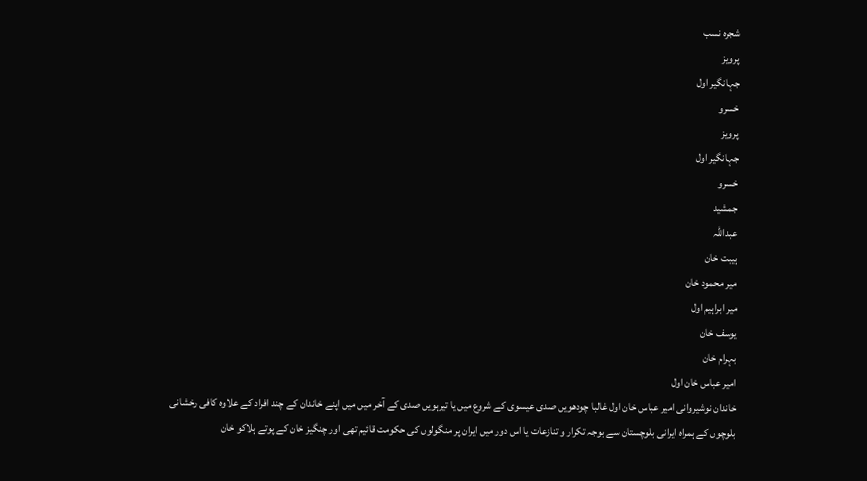شجرہ نسب
پرویز
جہانگیر اول
خسرو
پرویز
جہانگیر اول
خسرو
جمشید
عبداللہ
ہیبت خان
میر محمود خان
میر ابراہیم اول
یوسف خان
بہرام خان
امیر عباس خان اول
خاندان نوشیروانی امیر عباس خان اول غالبا چودھویں صدی عیسوی کے شروع میں یا تیرہویں صدی کے آخر میں میں اپنے خاندان کے چند افراد کے علاوہ کافی رخشانی بلوچوں کے ہمراہ ایرانی بلوچستان سے بوجہ تکرار و تنازعات یا اس دور میں ایران پر منگولوں کی حکومت قائیم تھی اور چنگیز خان کے پوتے ہلاکو خان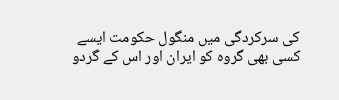کی سرکردگی میں منگول حکومت ایسے کسی بھی گروہ کو ایران اور اس کے گردو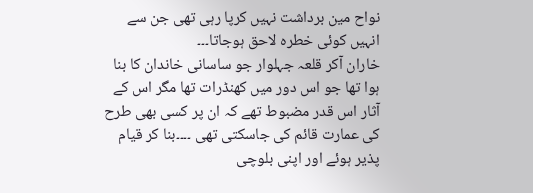نواح مین برداشت نہیں کرپا رہی تھی جن سے انہیں کوئی خطرہ لاحق ہوجاتا۔۔۔
خاران آکر قلعہ جہلوار جو ساسانی خاندان کا بنا ہوا تھا جو اس دور میں کھنڈرات تھا مگر اس کے آثار اس قدر مضبوط تھے کہ ان پر کسی بھی طرح کی عمارت قائم کی جاسکتی تھی ۔۔۔۔بنا کر قیام پذیر ہوئے اور اپنی بلوچی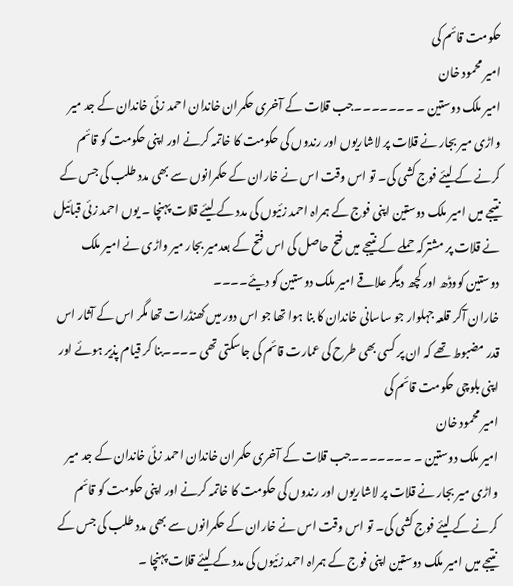حکومت قائم کی
امیر محمود خان
امیر ملک دوستین ۔ ۔۔۔۔۔۔۔جب قلات کے آخری حکمران خاندان احمد زئی خاندان کے جد میر واڑی میر بجار نے قلات پر لاشاریوں اور رندوں کی حکومت کا خاتمہ کرنے اور اپنی حکومت کو قائم کرنے کے لیئے فوج کشی کی۔ تو اس وقت اس نے خاران کے حکمرانوں سے بھی مدد طلب کی جس کے نتیجے میں امیر ملک دوستین اپنی فوج کے ہمراہ احمد زئیوں کی مدد کے لیئے قلات پہنچا ۔ یوں احمد زئی قبائیل نے قلات پر مشترکہ حملے کے نتیجے میں فتح حاصل کی اس فتح کے بعدمیر بجار میر واڑی نے امیر ملک دوستین کووڈھ اور کچھ دیگر علاقے امیر ملک دوستین کو دیئے۔۔۔۔
خاران آکر قلعہ جہلوار جو ساسانی خاندان کا بنا ہوا تھا جو اس دور میں کھنڈرات تھا مگر اس کے آثار اس قدر مضبوط تھے کہ ان پر کسی بھی طرح کی عمارت قائم کی جاسکتی تھی ۔۔۔۔بنا کر قیام پذیر ہوئے اور اپنی بلوچی حکومت قائم کی
امیر محمود خان
امیر ملک دوستین ۔ ۔۔۔۔۔۔۔جب قلات کے آخری حکمران خاندان احمد زئی خاندان کے جد میر واڑی میر بجار نے قلات پر لاشاریوں اور رندوں کی حکومت کا خاتمہ کرنے اور اپنی حکومت کو قائم کرنے کے لیئے فوج کشی کی۔ تو اس وقت اس نے خاران کے حکمرانوں سے بھی مدد طلب کی جس کے نتیجے میں امیر ملک دوستین اپنی فوج کے ہمراہ احمد زئیوں کی مدد کے لیئے قلات پہنچا ۔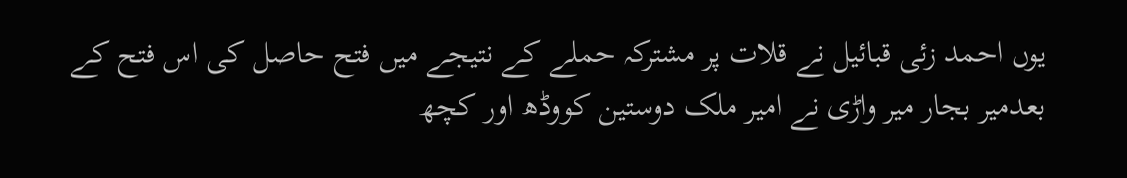یوں احمد زئی قبائیل نے قلات پر مشترکہ حملے کے نتیجے میں فتح حاصل کی اس فتح کے بعدمیر بجار میر واڑی نے امیر ملک دوستین کووڈھ اور کچھ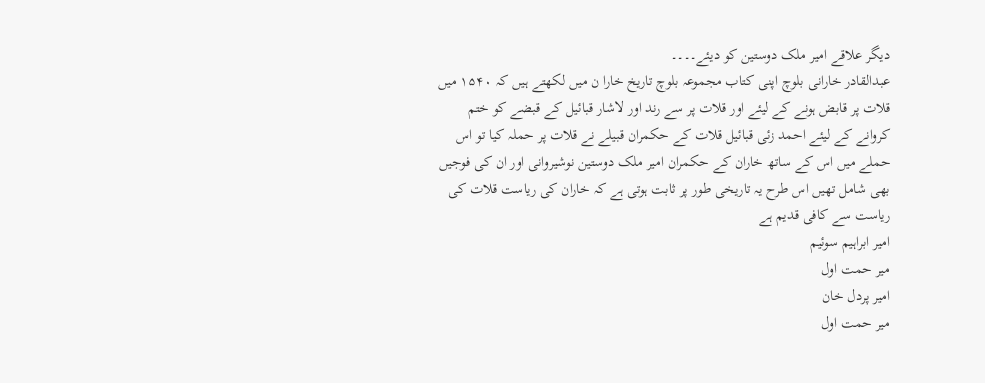دیگر علاقے امیر ملک دوستین کو دیئے۔۔۔۔
عبدالقادر خارانی بلوچ اپنی کتاب مجموعہ بلوچ تاریخ خارا ن میں لکھتے ہیں کہ ۱۵۴۰ میں قلات پر قابض ہونے کے لیئے اور قلات پر سے رند اور لاشار قبائیل کے قبضے کو ختم کروانے کے لیئے احمد زئی قبائیل قلات کے حکمران قبیلے نے قلات پر حملہ کیا تو اس حملے میں اس کے ساتھ خاران کے حکمران امیر ملک دوستین نوشیروانی اور ان کی فوجیں بھی شامل تھیں اس طرح یہ تاریخی طور پر ثابت ہوتی ہے کہ خاران کی ریاست قلات کی ریاست سے کافی قدیم ہے
امیر ابراہیم سوئیم
میر حمت اول
امیر پردل خان
میر حمت اول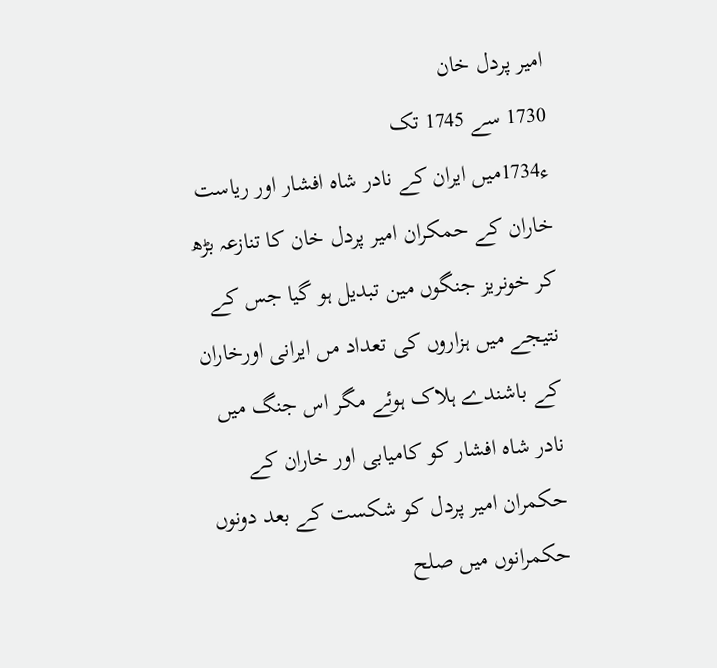امیر پردل خان
1730 سے 1745 تک
ء1734میں ایران کے نادر شاہ افشار اور ریاست خاران کے حمکران امیر پردل خان کا تنازعہ بڑھ کر خونریز جنگوں مین تبدیل ہو گیا جس کے نتیجے میں ہزاروں کی تعداد مں ایرانی اورخاران کے باشندے ہلاک ہوئے مگر اس جنگ میں نادر شاہ افشار کو کامیابی اور خاران کے حکمران امیر پردل کو شکست کے بعد دونوں حکمرانوں میں صلح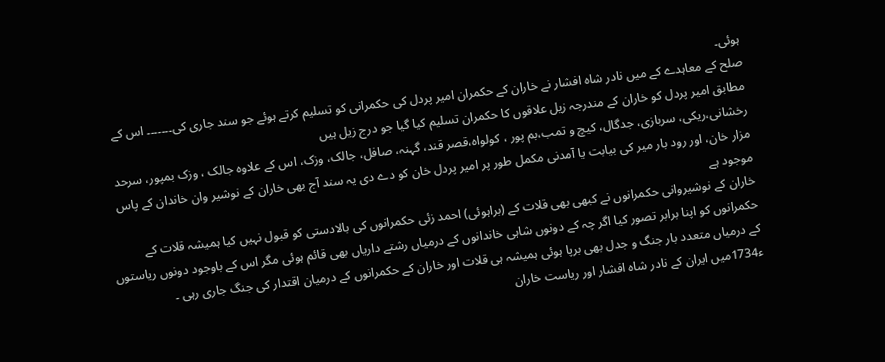ہوئی۔
صلح کے معاہدے کے میں نادر شاہ افشار نے خاران کے حکمران امیر پردل کی حکمرانی کو تسلیم کرتے ہوئے جو سند جاری کی۔۔۔۔۔۔۔ اس کے مطابق امیر پردل کو خاران کے مندرجہ زیل علاقوں کا حکمران تسلیم کیا گیا جو درج زیل ہیں
رخشانی،ریکی، سربازی، جدگال، کیچ و تمب،بم پور ، کولواہ،قصر قند، گہنہ، صافل، جالک، وزک، اس کے علاوہ جالک ، وزک بمپور، سرحد مزار خان، اور رود بار میر کی بیابت یا آمدنی مکمل طور پر امیر پردل خان کو دے دی یہ سند آج بھی خاران کے نوشیر وان خاندان کے پاس موجود ہے
خاران کے نوشیروانی حکمرانوں نے کبھی بھی قلات کے (براہوئی) احمد زئی حکمرانوں کی بالادستی کو قبول نہیں کیا ہمیشہ قلات کے حکمرانوں کو اپنا برابر تصور کیا اگر چہ کے دونوں شاہی خاندانوں کے درمیاں رشتے داریاں بھی قائم ہوئی مگر اس کے باوجود دونوں ریاستوں کے درمیاں متعدد بار جنگ و جدل بھی برپا ہوئی ہمیشہ ہی قلات اور خاران کے حکمرانوں کے درمیان اقتدار کی جنگ جاری رہی ۔
ء1734میں ایران کے نادر شاہ افشار اور ریاست خاران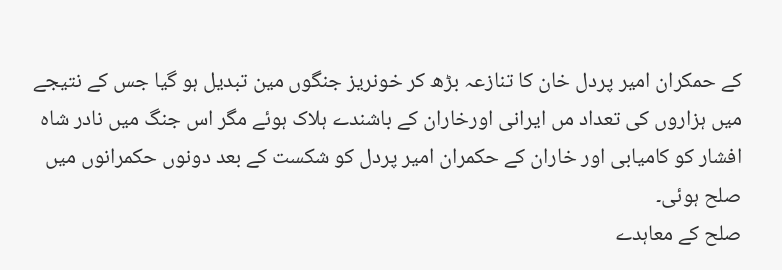کے حمکران امیر پردل خان کا تنازعہ بڑھ کر خونریز جنگوں مین تبدیل ہو گیا جس کے نتیجے میں ہزاروں کی تعداد مں ایرانی اورخاران کے باشندے ہلاک ہوئے مگر اس جنگ میں نادر شاہ افشار کو کامیابی اور خاران کے حکمران امیر پردل کو شکست کے بعد دونوں حکمرانوں میں صلح ہوئی۔
صلح کے معاہدے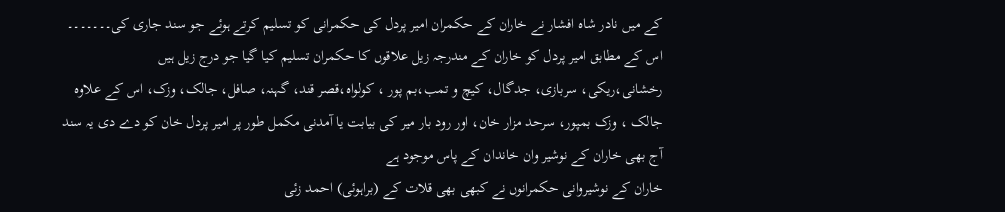کے میں نادر شاہ افشار نے خاران کے حکمران امیر پردل کی حکمرانی کو تسلیم کرتے ہوئے جو سند جاری کی۔۔۔۔۔۔۔ اس کے مطابق امیر پردل کو خاران کے مندرجہ زیل علاقوں کا حکمران تسلیم کیا گیا جو درج زیل ہیں
رخشانی،ریکی، سربازی، جدگال، کیچ و تمب،بم پور ، کولواہ،قصر قند، گہنہ، صافل، جالک، وزک، اس کے علاوہ جالک ، وزک بمپور، سرحد مزار خان، اور رود بار میر کی بیابت یا آمدنی مکمل طور پر امیر پردل خان کو دے دی یہ سند آج بھی خاران کے نوشیر وان خاندان کے پاس موجود ہے
خاران کے نوشیروانی حکمرانوں نے کبھی بھی قلات کے (براہوئی) احمد زئی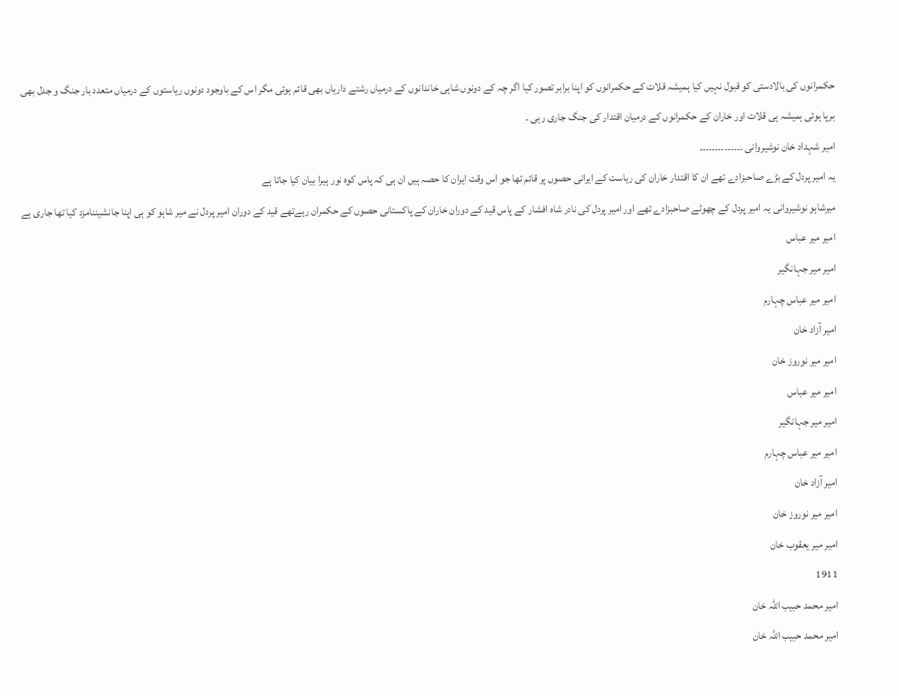حکمرانوں کی بالادستی کو قبول نہیں کیا ہمیشہ قلات کے حکمرانوں کو اپنا برابر تصور کیا اگر چہ کے دونوں شاہی خاندانوں کے درمیاں رشتے داریاں بھی قائم ہوئی مگر اس کے باوجود دونوں ریاستوں کے درمیاں متعدد بار جنگ و جدل بھی برپا ہوئی ہمیشہ ہی قلات اور خاران کے حکمرانوں کے درمیان اقتدار کی جنگ جاری رہی ۔
امیر شہداد خان نوشیروانی ۔۔۔۔۔۔۔۔۔۔۔۔۔۔
یہ امیر پردل کے بڑے صاحبزادے تھے ان کا اقتدار خاران کی ریاست کے ایرانی حصوں پر قائم تھا جو اس وقت ایران کا حصہ ہیں ان ہی کہ پاس کوہ نور ہیرا بیان کیا جاتا ہے
میرشاہو نوشیروانی یہ امیر پردل کے چھوٹے صاحبزادے تھے اور امیر پردل کی نادر شاہ افشار کے پاس قید کے دوران خاران کے پاکستانی حصوں کے حکمران رہےتھے قید کے دوران امیر پردل نے میر شاہو کو ہی اپنا جانشیننامزد کیا تھا جاری ہے
امیر میر عباس
امیر میر جہانگیر
امیر میر عباس چہارم
امیر آزاد خان
امیر میر نوروز خان
امیر میر عباس
امیر میر جہانگیر
امیر میر عباس چہارم
امیر آزاد خان
امیر میر نوروز خان
امیر میر یعقوب خان
1911
امیر محمد حبیب اللہ خان
امیر محمد حبیب اللہ خان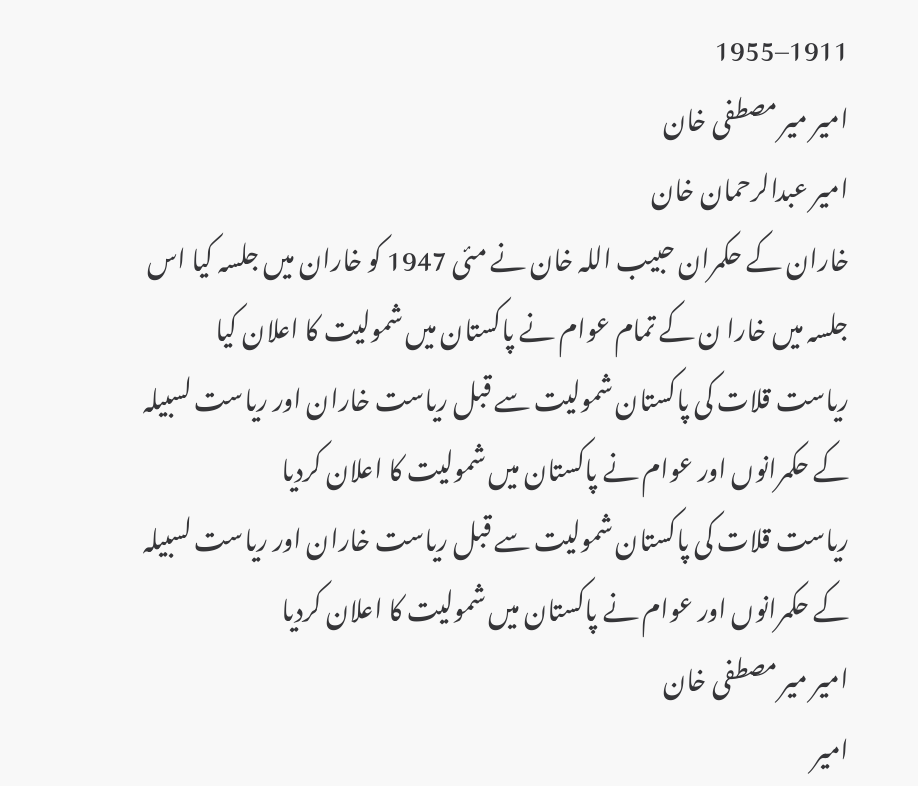1911–1955
امیر میر مصطفی خان
امیر عبدالرحمان خان
خاران کے حکمران حبیب اللہ خان نے مئی 1947 کو خاران میں جلسہ کیا اس جلسہ میں خارا ن کے تمام عوام نے پاکستان میں شمولیت کا اعلان کیا
ریاست قلات کی پاکستان شمولیت سے قبل ریاست خاران اور ریاست لسبیلہ کے حکمرانوں اور عوام نے پاکستان میں شمولیت کا اعلان کردیا
ریاست قلات کی پاکستان شمولیت سے قبل ریاست خاران اور ریاست لسبیلہ کے حکمرانوں اور عوام نے پاکستان میں شمولیت کا اعلان کردیا
امیر میر مصطفی خان
امیر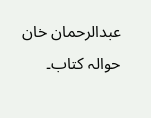عبدالرحمان خان
حوالہ کتاب۔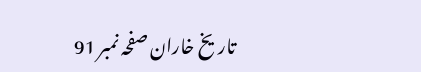تاریخ خاران صفحہ نمبر 91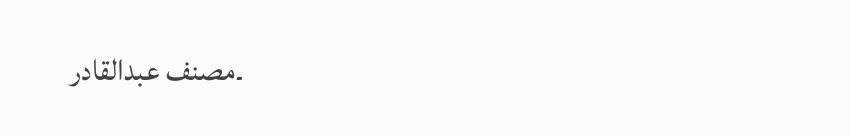۔مصنف عبدالقادر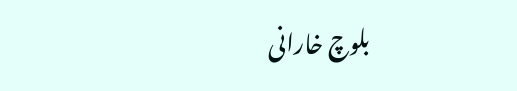بلوچ خارانی